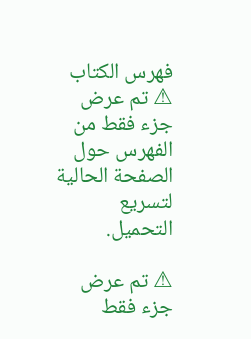فهرس الكتاب
⚠ تم عرض جزء فقط من الفهرس حول الصفحة الحالية لتسريع التحميل.

⚠ تم عرض جزء فقط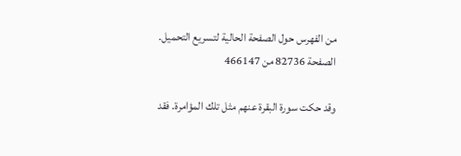من الفهرس حول الصفحة الحالية لتسريع التحميل.
الصفحة 82736 من 466147

وقد حكت سورة البقرة عنهم مثل تلك المؤامرة. فقد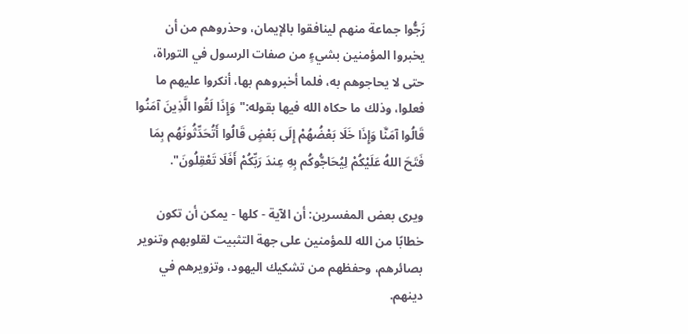زَجُّوا جماعة منهم لينافقوا بالإيمان، وحذروهم من أن يخبروا المؤمنين بشيءٍ من صفات الرسول في التوراة، حتى لا يحاجوهم به، فلما أخبروهم بها، أنكروا عليهم ما فعلوا، وذلك ما حكاه الله فيها بقوله:"وَإِذَا لَقُوا الَّذِينَ آمَنُوا قَالُوا آمَنَّا وَإِذَا خَلَا بَعْضُهُمْ إِلَى بَعْضٍ قَالُوا أَتُحَدِّثُونَهُم بِمَا فَتَحَ اللهُ عَلَيْكُمْ لِيُحَاجُّوكُم بِهِ عِندَ رَبِّكُمْ أَفَلَا تَعْقِلُونَ".

ويرى بعض المفسرين: أن الآية - كلها - يمكن أن تكون خطابًا من الله للمؤمنين على جهة التثبيت لقلوبهم وتنوير بصائرهم، وحفظهم من تشكيك اليهود، وتزويرهم في دينهم.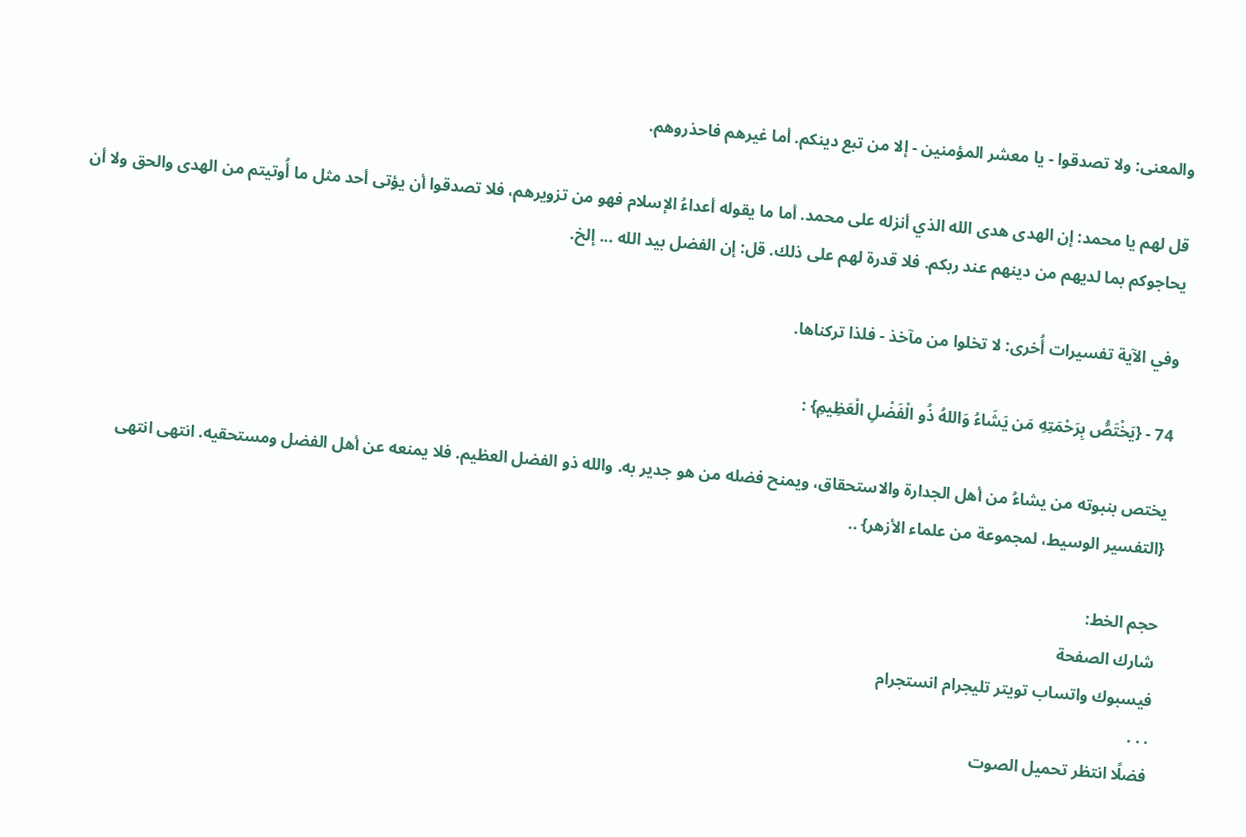والمعنى: ولا تصدقوا - يا معشر المؤمنين - إلا من تبع دينكم. أما غيرهم فاحذروهم.

قل لهم يا محمد: إن الهدى هدى الله الذي أنزله على محمد. أما ما يقوله أعداءُ الإسلام فهو من تزويرهم، فلا تصدقوا أن يؤتى أحد مثل ما أُوتيتم من الهدى والحق ولا أن يحاجوكم بما لديهم من دينهم عند ربكم. فلا قدرة لهم على ذلك. قل: إن الفضل بيد الله ... إلخ.

وفي الآية تفسيرات أُخرى: لا تخلوا من مآخذ - فلذا تركناها.

74 - {يَخْتَصُّ بِرَحْمَتِهِ مَن يَشَاءُ وَاللهُ ذُو الْفَضْلِ الْعَظِيمِ} :

يختص بنبوته من يشاءُ من أهل الجدارة والاستحقاق، ويمنح فضله من هو جدير به. والله ذو الفضل العظيم. فلا يمنعه عن أهل الفضل ومستحقيه. انتهى انتهى {التفسير الوسيط، لمجموعة من علماء الأزهر} ..

حجم الخط:
شارك الصفحة
فيسبوك واتساب تويتر تليجرام انستجرام
. . .
فضلًا انتظر تحميل الصوت